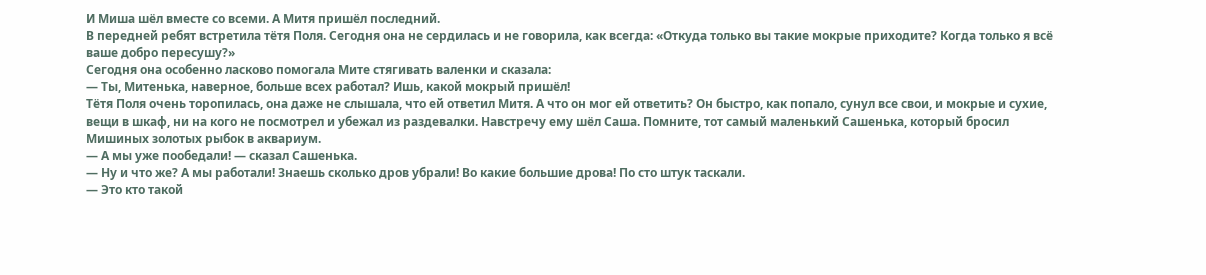И Миша шёл вместе со всеми. А Митя пришёл последний.
В передней ребят встретила тётя Поля. Сегодня она не сердилась и не говорила, как всегда: «Откуда только вы такие мокрые приходите? Когда только я всё ваше добро пересушу?»
Сегодня она особенно ласково помогала Мите стягивать валенки и сказала:
— Ты, Митенька, наверное, больше всех работал? Ишь, какой мокрый пришёл!
Тётя Поля очень торопилась, она даже не слышала, что ей ответил Митя. А что он мог ей ответить? Он быстро, как попало, сунул все свои, и мокрые и сухие, вещи в шкаф, ни на кого не посмотрел и убежал из раздевалки. Навстречу ему шёл Саша. Помните, тот самый маленький Сашенька, который бросил Мишиных золотых рыбок в аквариум.
— А мы уже пообедали! — сказал Сашенька.
— Ну и что же? А мы работали! Знаешь сколько дров убрали! Во какие большие дрова! По сто штук таскали.
— Это кто такой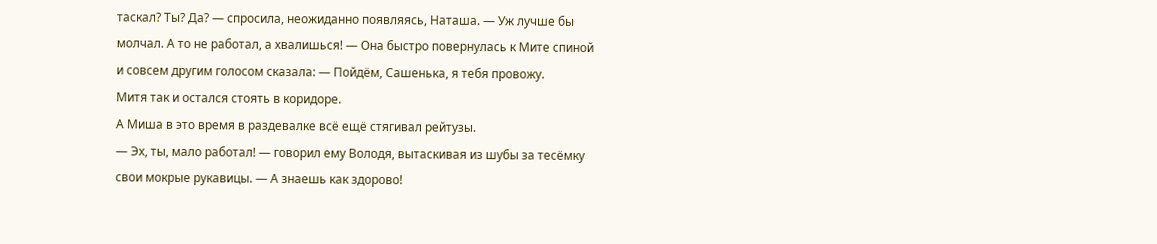таскал? Ты? Да? — спросила, неожиданно появляясь, Наташа. — Уж лучше бы молчал. А то не работал, а хвалишься! — Она быстро повернулась к Мите спиной и совсем другим голосом сказала: — Пойдём, Сашенька, я тебя провожу.
Митя так и остался стоять в коридоре.
А Миша в это время в раздевалке всё ещё стягивал рейтузы.
— Эх, ты, мало работал! — говорил ему Володя, вытаскивая из шубы за тесёмку свои мокрые рукавицы. — А знаешь как здорово!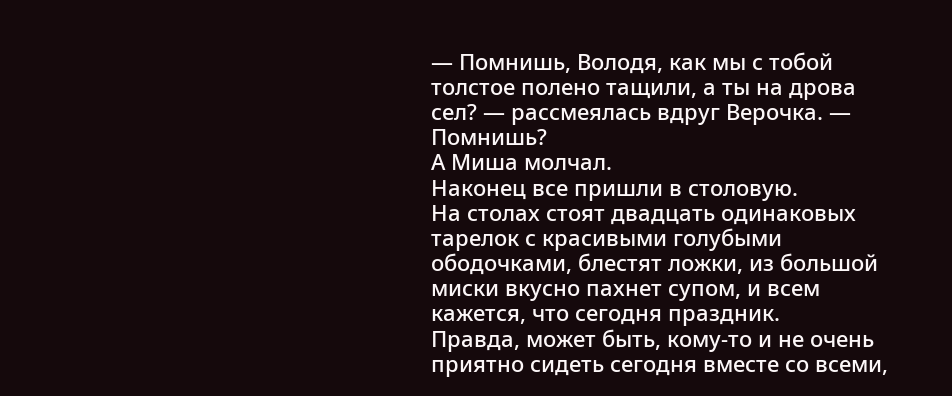— Помнишь, Володя, как мы с тобой толстое полено тащили, а ты на дрова сел? — рассмеялась вдруг Верочка. — Помнишь?
А Миша молчал.
Наконец все пришли в столовую.
На столах стоят двадцать одинаковых тарелок с красивыми голубыми ободочками, блестят ложки, из большой миски вкусно пахнет супом, и всем кажется, что сегодня праздник.
Правда, может быть, кому-то и не очень приятно сидеть сегодня вместе со всеми,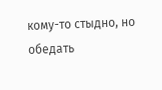кому-то стыдно, но обедать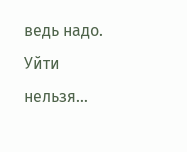ведь надо. Уйти нельзя…